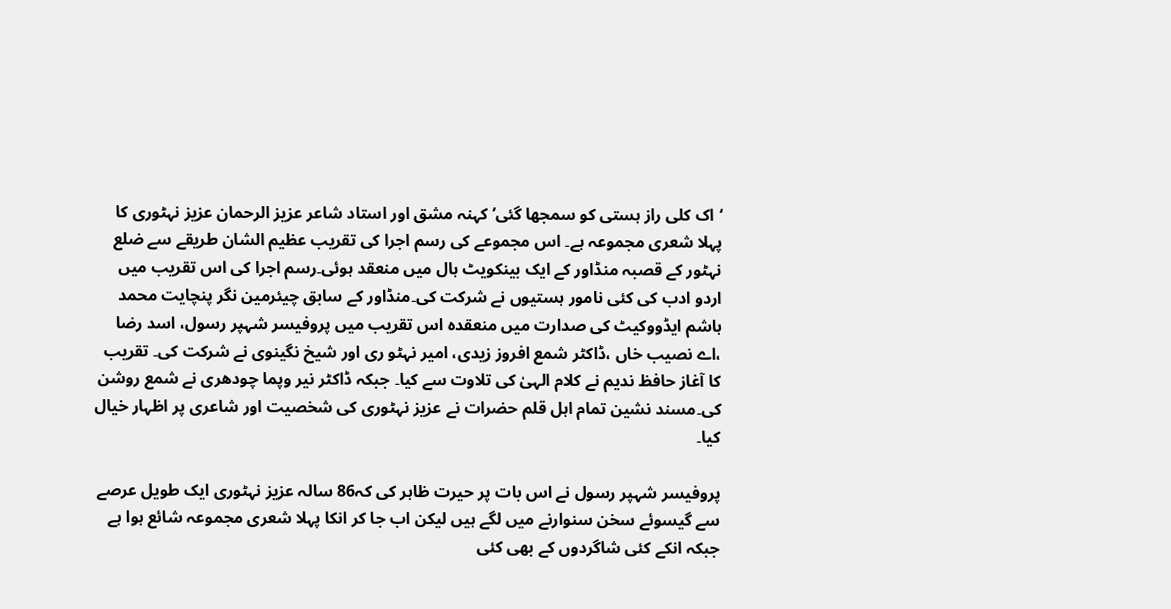‘اک کلی راز ہستی کو سمجھا گئی’ کہنہ مشق اور استاد شاعر عزیز الرحمان عزیز نہٹوری کا پہلا شعری مجموعہ ہے۔ اس مجموعے کی رسم اجرا کی تقریب عظیم الشان طریقے سے ضلع نہٹور کے قصبہ منڈاور کے ایک بینکویٹ ہال میں منعقد ہوئی۔رسم اجرا کی اس تقریب میں اردو ادب کی کئی نامور ہستیوں نے شرکت کی۔منڈاور کے سابق چیئرمین نگر پنچایت محمد ہاشم ایڈووکیٹ کی صدارت میں منعقدہ اس تقریب میں پروفیسر شہپر رسول، اسد رضا ،اے نصیب خاں ،ڈاکٹر شمع افروز زیدی، امیر نہٹو ری اور شیخ نگینوی نے شرکت کی۔ تقریب کا آغاز حافظ ندیم نے کلام الہیٰ کی تلاوت سے کیا۔ جبکہ ڈاکٹر نیر وپما چودھری نے شمع روشن کی۔مسند نشین تمام اہل قلم حضرات نے عزیز نہٹوری کی شخصیت اور شاعری پر اظہار خیال کیا۔

پروفیسر شہپر رسول نے اس بات پر حیرت ظاہر کی کہ86 سالہ عزیز نہٹوری ایک طویل عرصے سے گیسوئے سخن سنوارنے میں لگے ہیں لیکن اب جا کر انکا پہلا شعری مجموعہ شائع ہوا ہے جبکہ انکے کئی شاگردوں کے بھی کئی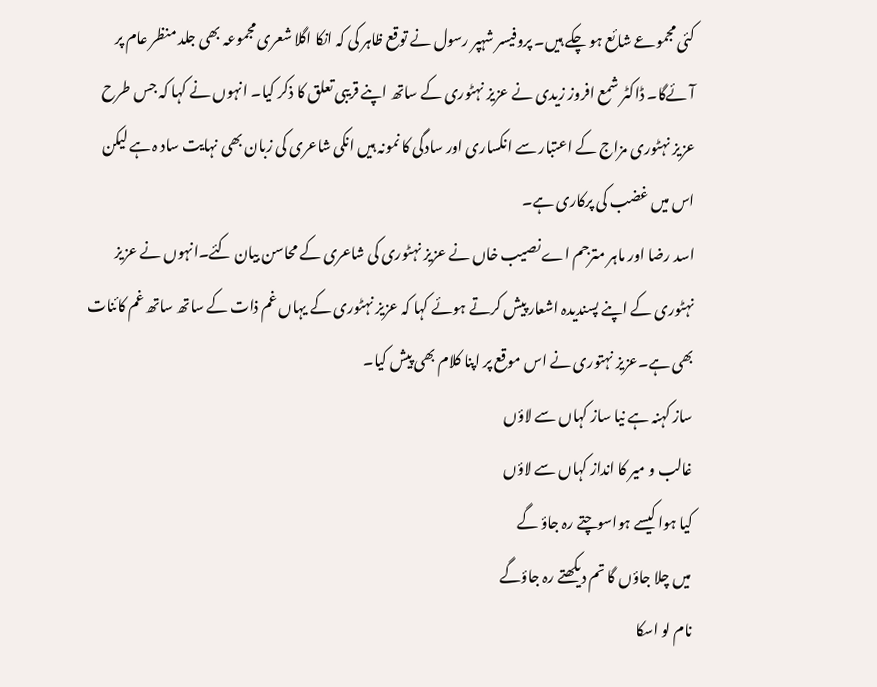کئی مجموعے شائع ہو چکے ہیں۔ پروفیسر شہپر رسول نے توقع ظاہر کی کہ انکا اگلا شعری مجموعہ بھی جلد منظر عام پر آئےگا۔ ڈاکٹر شمع افروز زیدی نے عزیز نہٹوری کے ساتھ اپنے قریبی تعلق کا ذکر کیا۔ انہوں نے کہا کہ جس طرح عزیز نہٹوری مزاج کے اعتبار سے انکساری اور سادگی کا نمونہ ہیں انکی شاعری کی زبان بھی نہایت ساد ہ ہے لیکن اس میں غضب کی پرکاری ہے۔
اسد رضا اور ماہر مترجم اے نصیب خاں نے عزیز نہٹوری کی شاعری کے محاسن بیان کئے۔انہوں نے عزیز نہٹوری کے اپنے پسندیدہ اشعار پیش کرتے ہوئے کہا کہ عزیز نہٹوری کے یہاں غم ذات کے ساتھ ساتھ غم کائنات بھی ہے۔عزیز نہتوری نے اس موقع پر اپنا کلام بھی پیش کیا۔
ساز کہنہ ہے نیا ساز کہاں سے لاؤں
غالب و میر کا انداز کہاں سے لاؤں
کیا ہوا کیسے ہواسوچتے رہ جاؤ گے
میں چلا جاؤں گا تم دیکھتے رہ جاؤگے
نام لو اسکا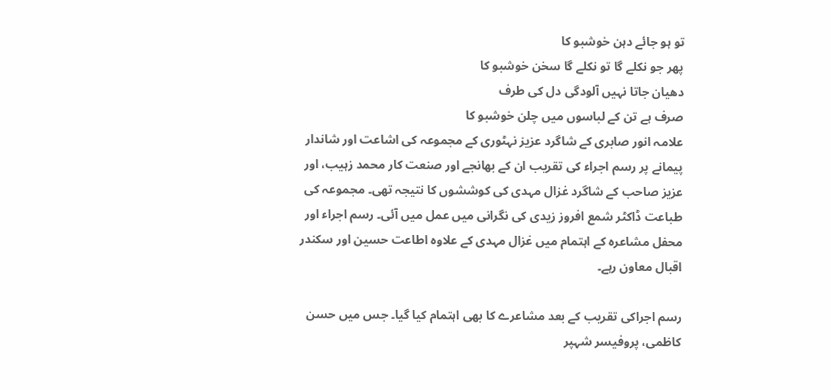تو ہو جائے دہن خوشبو کا
پھر جو نکلے گا تو نکلے گا سخن خوشبو کا
دھیان جاتا نہیں آلودگی دل کی طرف
صرف ہے تن کے لباسوں میں چلن خوشبو کا
علامہ انور صابری کے شاگرد عزیز نہٹوری کے مجموعہ کی اشاعت اور شاندار پیمانے پر رسم اجراء کی تقریب ان کے بھانجے اور صنعت کار محمد زہیب، اور عزیز صاحب کے شاگرد غزال مہدی کی کوششوں کا نتیجہ تھی۔ مجموعہ کی طباعت ڈاکٹر شمع افروز زیدی کی نگرانی میں عمل میں آئی۔ رسم اجراء اور محفل مشاعرہ کے اہتمام میں غزال مہدی کے علاوہ اطاعت حسین اور سکندر اقبال معاون رہے۔

رسم اجراکی تقریب کے بعد مشاعرے کا بھی اہتمام کیا گیا۔ جس میں حسن کاظمی، پروفیسر شہپر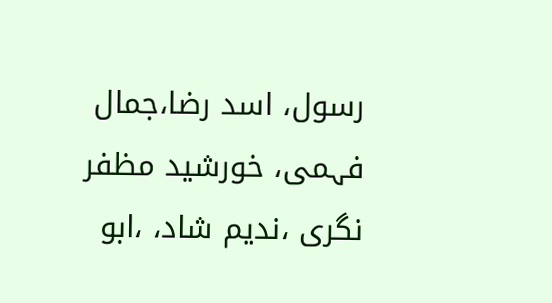رسول، اسد رضا،جمال فہمی، خورشید مظفر نگری ،ندیم شاد، ،ابو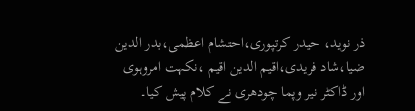ذر نوید، حیدر کرتپوری،احتشام اعظمی،بدر الدین ضیا،شاد فریدی،اقیم الدین اقیم ،نکہت امروہوی اور ڈاکٹر نیر وپما چودھری نے کلام پیش کیا۔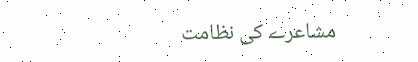مشاعرے کی نظامت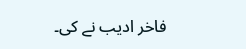فاخر ادیب نے کی۔